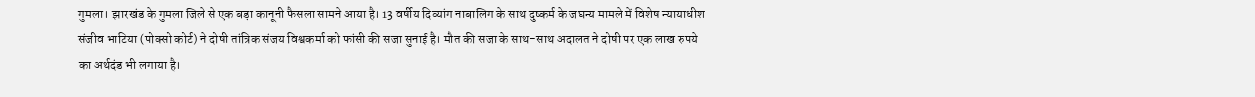गुमला। झारखंड के गुमला जिले से एक बड़ा कानूनी फैसला सामने आया है। 13 वर्षीय दिव्यांग नाबालिग के साथ दुष्कर्म के जघन्य मामले में विशेष न्यायाधीश संजीव भाटिया (पोक्सो कोर्ट) ने दोषी तांत्रिक संजय विश्वकर्मा को फांसी की सजा सुनाई है। मौत की सजा के साथ-साथ अदालत ने दोषी पर एक लाख रुपये का अर्थदंड भी लगाया है।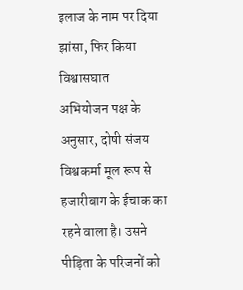इलाज के नाम पर दिया झांसा, फिर किया विश्वासघात
अभियोजन पक्ष के अनुसार, दोषी संजय विश्वकर्मा मूल रूप से हजारीबाग के ईचाक का रहने वाला है। उसने पीड़िता के परिजनों को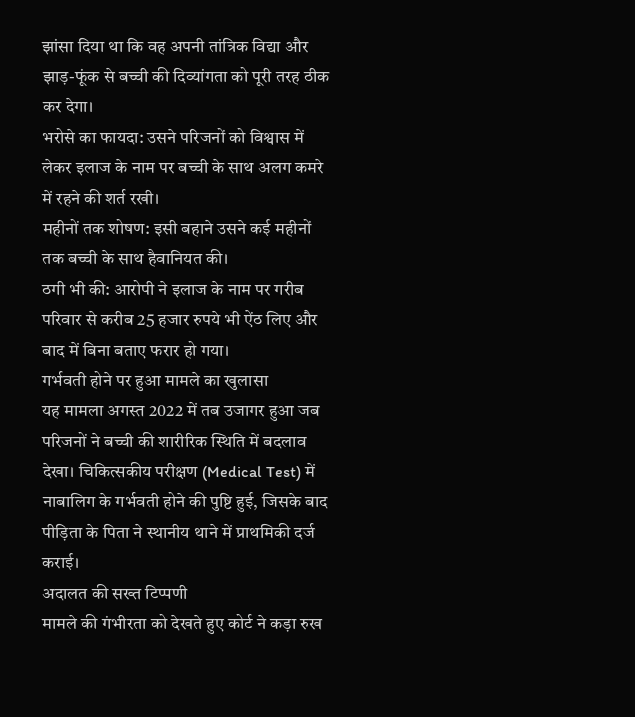झांसा दिया था कि वह अपनी तांत्रिक विद्या और झाड़-फूंक से बच्ची की दिव्यांगता को पूरी तरह ठीक कर देगा।
भरोसे का फायदा: उसने परिजनों को विश्वास में लेकर इलाज के नाम पर बच्ची के साथ अलग कमरे में रहने की शर्त रखी।
महीनों तक शोषण: इसी बहाने उसने कई महीनों तक बच्ची के साथ हैवानियत की।
ठगी भी की: आरोपी ने इलाज के नाम पर गरीब परिवार से करीब 25 हजार रुपये भी ऐंठ लिए और बाद में बिना बताए फरार हो गया।
गर्भवती होने पर हुआ मामले का खुलासा
यह मामला अगस्त 2022 में तब उजागर हुआ जब परिजनों ने बच्ची की शारीरिक स्थिति में बदलाव देखा। चिकित्सकीय परीक्षण (Medical Test) में नाबालिग के गर्भवती होने की पुष्टि हुई, जिसके बाद पीड़िता के पिता ने स्थानीय थाने में प्राथमिकी दर्ज कराई।
अदालत की सख्त टिप्पणी
मामले की गंभीरता को देखते हुए कोर्ट ने कड़ा रुख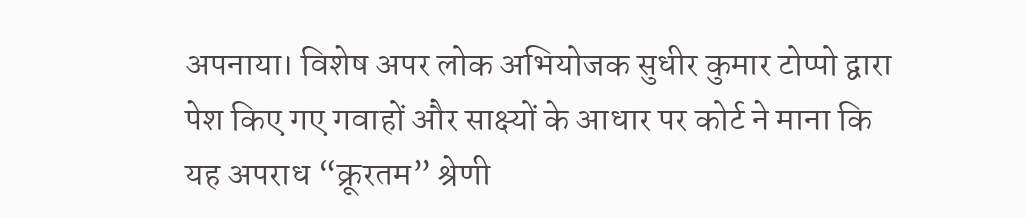अपनाया। विशेष अपर लोक अभियोजक सुधीर कुमार टोप्पो द्वारा पेश किए गए गवाहों और साक्ष्यों के आधार पर कोर्ट ने माना कि यह अपराध “क्रूरतम” श्रेणी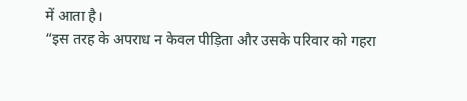में आता है।
“इस तरह के अपराध न केवल पीड़िता और उसके परिवार को गहरा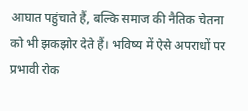आघात पहुंचाते हैं, बल्कि समाज की नैतिक चेतना को भी झकझोर देते हैं। भविष्य में ऐसे अपराधों पर प्रभावी रोक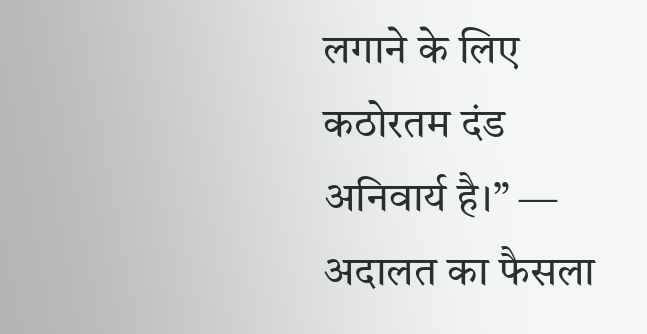लगाने के लिए कठोरतम दंड अनिवार्य है।” — अदालत का फैसला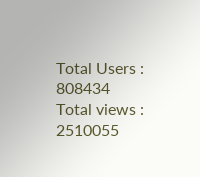Total Users : 808434
Total views : 2510055